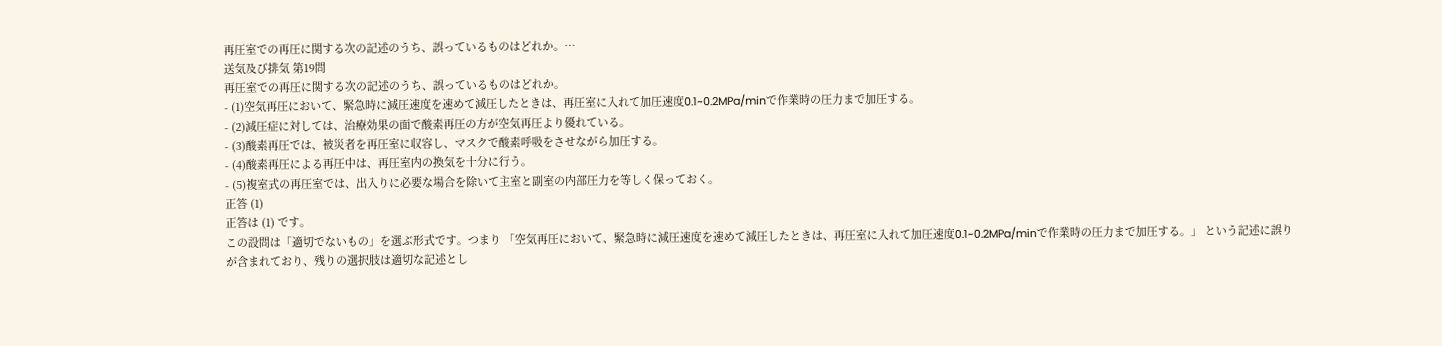再圧室での再圧に関する次の記述のうち、誤っているものはどれか。…
送気及び排気 第19問
再圧室での再圧に関する次の記述のうち、誤っているものはどれか。
- (1)空気再圧において、緊急時に減圧速度を速めて減圧したときは、再圧室に入れて加圧速度0.1~0.2MPa/minで作業時の圧力まで加圧する。
- (2)減圧症に対しては、治療効果の面で酸素再圧の方が空気再圧より優れている。
- (3)酸素再圧では、被災者を再圧室に収容し、マスクで酸素呼吸をさせながら加圧する。
- (4)酸素再圧による再圧中は、再圧室内の換気を十分に行う。
- (5)複室式の再圧室では、出入りに必要な場合を除いて主室と副室の内部圧力を等しく保っておく。
正答 (1)
正答は (1) です。
この設問は「適切でないもの」を選ぶ形式です。つまり 「空気再圧において、緊急時に減圧速度を速めて減圧したときは、再圧室に入れて加圧速度0.1~0.2MPa/minで作業時の圧力まで加圧する。」 という記述に誤りが含まれており、残りの選択肢は適切な記述とし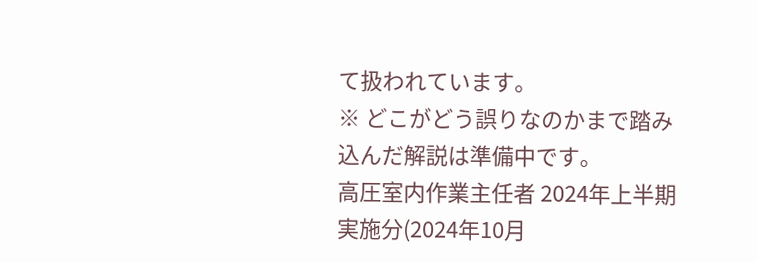て扱われています。
※ どこがどう誤りなのかまで踏み込んだ解説は準備中です。
高圧室内作業主任者 2024年上半期実施分(2024年10月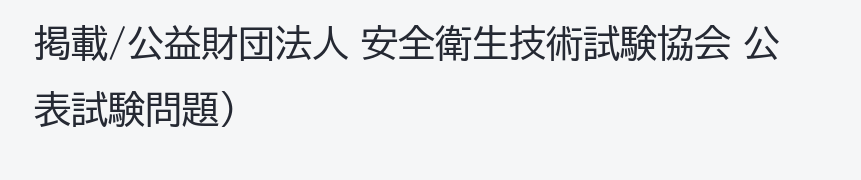掲載/公益財団法人 安全衛生技術試験協会 公表試験問題)